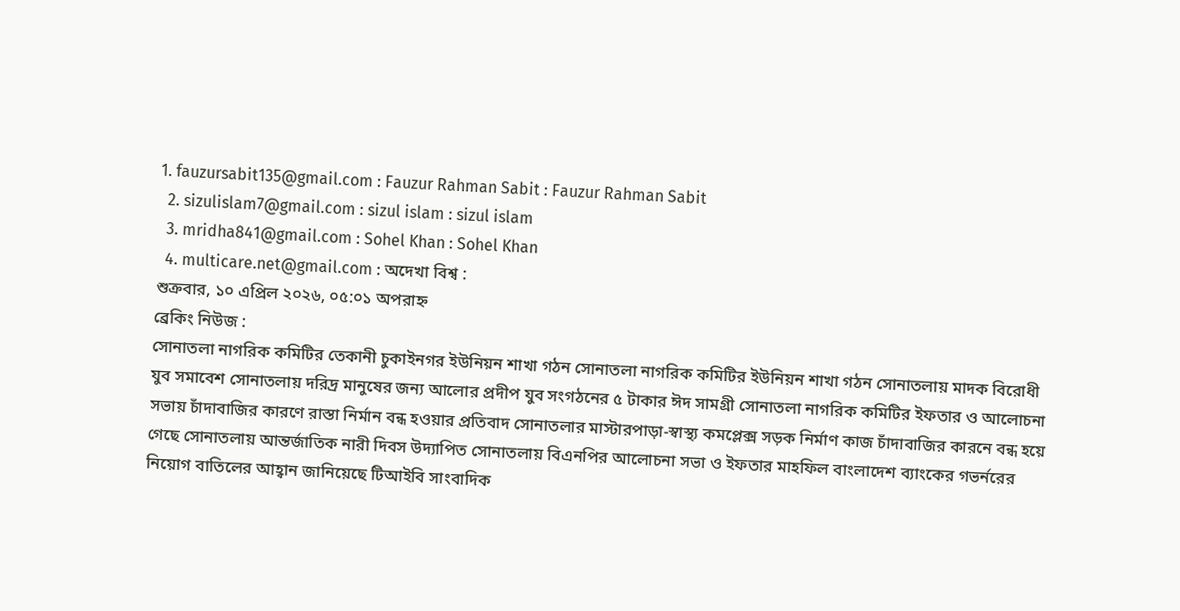1. fauzursabit135@gmail.com : Fauzur Rahman Sabit : Fauzur Rahman Sabit
  2. sizulislam7@gmail.com : sizul islam : sizul islam
  3. mridha841@gmail.com : Sohel Khan : Sohel Khan
  4. multicare.net@gmail.com : অদেখা বিশ্ব :
শুক্রবার, ১০ এপ্রিল ২০২৬, ০৫:০১ অপরাহ্ন
ব্রেকিং নিউজ :
সোনাতলা নাগরিক কমিটির তেকানী চুকাইনগর ইউনিয়ন শাখা গঠন সোনাতলা নাগরিক কমিটির ইউনিয়ন শাখা গঠন সোনাতলায় মাদক বিরোধী যুব সমাবেশ সোনাতলায় দরিদ্র মানুষের জন্য আলোর প্রদীপ যুব সংগঠনের ৫ টাকার ঈদ সামগ্রী সোনাতলা নাগরিক কমিটির ইফতার ও আলোচনা সভায় চাঁদাবাজির কারণে রাস্তা নির্মান বন্ধ হওয়ার প্রতিবাদ সোনাতলার মাস্টারপাড়া-স্বাস্থ্য কমপ্লেক্স সড়ক নির্মাণ কাজ চাঁদাবাজির কারনে বন্ধ হয়ে গেছে সোনাতলায় আন্তর্জাতিক নারী দিবস উদ্যাপিত সোনাতলায় বিএনপির আলোচনা সভা ও ইফতার মাহফিল বাংলাদেশ ব্যাংকের গভর্নরের নিয়োগ বাতিলের আহ্বান জানিয়েছে টিআইবি সাংবাদিক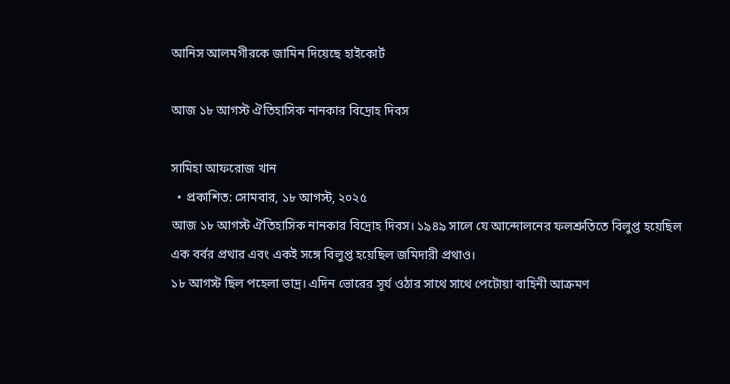আনিস আলমগীরকে জামিন দিয়েছে হাইকোর্ট

আজ ১৮ আগস্ট ঐতিহাসিক নানকার বিদ্রোহ দিবস

সামিহা আফরোজ খান
  • প্রকাশিত: সোমবার, ১৮ আগস্ট, ২০২৫
আজ ১৮ আগস্ট ঐতিহাসিক নানকার বিদ্রোহ দিবস। ১৯৪৯ সালে যে আন্দোলনের ফলশ্রুতিতে বিলুপ্ত হয়েছিল এক বর্বর প্রথার এবং একই সঙ্গে বিলুপ্ত হয়েছিল জমিদারী প্রথাও।
১৮ আগস্ট ছিল পহেলা ভাদ্র। এদিন ভোরের সূর্য ওঠার সাথে সাথে পেটোয়া বাহিনী আক্রমণ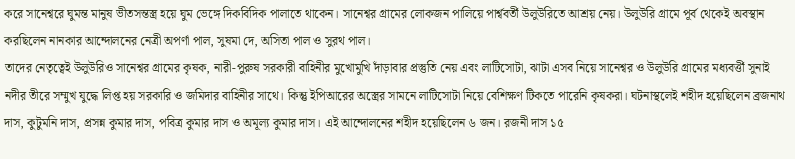করে সানেশ্বরে ঘুমন্ত মানুষ ভীতসন্তস্ত্র হয়ে ঘুম ভেঙ্গে দিকবিদিক পালাতে থাকেন। সানেশ্বর গ্রামের লোকজন পালিয়ে পার্শ্ববর্তী উলুউরিতে আশ্রয় নেয়। উলুউরি গ্রামে পূর্ব থেকেই অবস্থান করছিলেন নানকার আন্দোলনের নেত্রী অপর্ণা পাল, সুষমা দে, অসিতা পাল ও সুরথ পাল।
তাদের নেতৃত্বেই উলুউরিও সানেশ্বর গ্রামের কৃষক, নারী-পুরুষ সরকারী বাহিনীর মুখোমুখি দাঁড়াবার প্রস্তুতি নেয় এবং লাটিসোটা, ঝাটা এসব নিয়ে সানেশ্বর ও উলুউরি গ্রামের মধ্যবর্ত্তী সুনাই নদীর তীরে সম্মুখ যুদ্ধে লিপ্ত হয় সরকারি ও জমিদার বাহিনীর সাথে। কিন্তু ইপিআরের অস্ত্রের সামনে লাটিসোটা নিয়ে বেশিক্ষণ টিকতে পারেনি কৃষকরা। ঘটনাস্থলেই শহীদ হয়েছিলেন ব্রজনাথ দাস, কুটুমনি দাস, প্রসন্ন কুমার দাস, পবিত্র কুমার দাস ও অমূল্য কুমার দাস। এই আন্দোলনের শহীদ হয়েছিলেন ৬ জন। রজনী দাস ১৫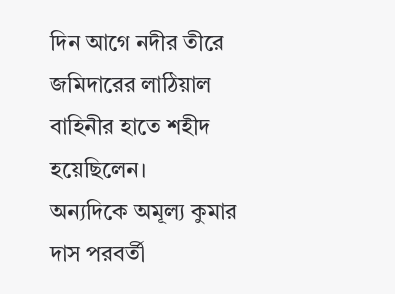দিন আগে নদীর তীরে জমিদারের লাঠিয়াল বাহিনীর হাতে শহীদ হয়েছিলেন।
অন্যদিকে অমূল্য কুমার দাস পরবর্তী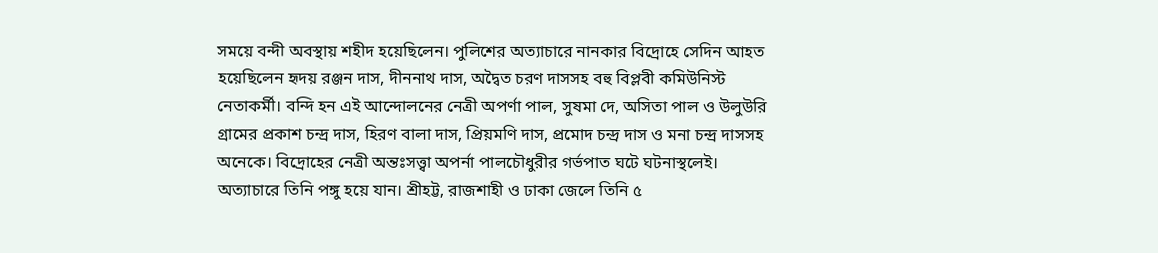সময়ে বন্দী অবস্থায় শহীদ হয়েছিলেন। পুলিশের অত্যাচারে নানকার বিদ্রোহে সেদিন আহত হয়েছিলেন হৃদয় রঞ্জন দাস, দীননাথ দাস, অদ্বৈত চরণ দাসসহ বহু বিপ্লবী কমিউনিস্ট নেতাকর্মী। বন্দি হন এই আন্দোলনের নেত্রী অপর্ণা পাল, সুষমা দে, অসিতা পাল ও উলুউরি গ্রামের প্রকাশ চন্দ্র দাস, হিরণ বালা দাস, প্রিয়মণি দাস, প্রমোদ চন্দ্র দাস ও মনা চন্দ্র দাসসহ অনেকে। বিদ্রোহের নেত্রী অন্তঃসত্ত্বা অপর্না পালচৌধুরীর গর্ভপাত ঘটে ঘটনাস্থলেই। অত্যাচারে তিনি পঙ্গু হয়ে যান। শ্রীহট্ট, রাজশাহী ও ঢাকা জেলে তিনি ৫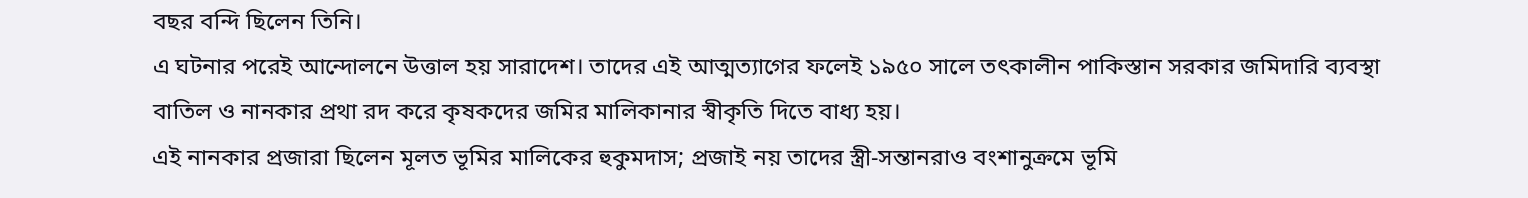বছর বন্দি ছিলেন তিনি।
এ ঘটনার পরেই আন্দোলনে উত্তাল হয় সারাদেশ। তাদের এই আত্মত্যাগের ফলেই ১৯৫০ সালে তৎকালীন পাকিস্তান সরকার জমিদারি ব্যবস্থা বাতিল ও নানকার প্রথা রদ করে কৃষকদের জমির মালিকানার স্বীকৃতি দিতে বাধ্য হয়।
এই নানকার প্রজারা ছিলেন মূলত ভূমির মালিকের হুকুমদাস; প্রজাই নয় তাদের স্ত্রী-সন্তানরাও বংশানুক্রমে ভূমি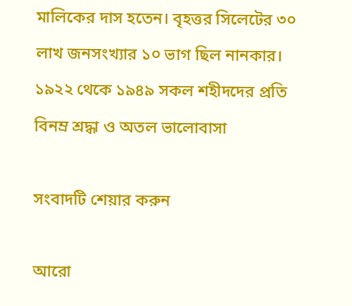মালিকের দাস হতেন। বৃহত্তর সিলেটের ৩০ লাখ জনসংখ্যার ১০ ভাগ ছিল নানকার। ১৯২২ থেকে ১৯৪৯ সকল শহীদদের প্রতি বিনম্র শ্রদ্ধা ও অতল ভালোবাসা

সংবাদটি শেয়ার করুন

আরো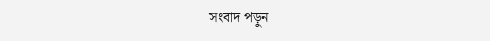সংবাদ পড়ুন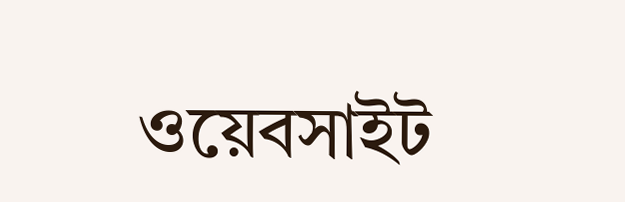ওয়েবসাইট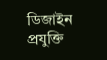ডিজাইন প্রযুক্তি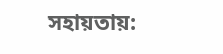সহায়তায়: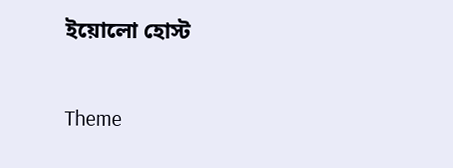ইয়োলো হোস্ট

Theme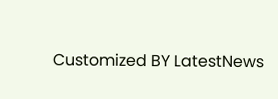Customized BY LatestNews